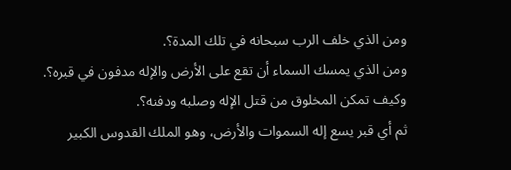ومن الذي خلف الرب سبحانه في تلك المدة؟.
ومن الذي يمسك السماء أن تقع على الأرض والإله مدفون في قبره؟.
وكيف تمكن المخلوق من قتل الإله وصلبه ودفنه؟.
ثم أي قبر يسع إله السموات والأرض، وهو الملك القدوس الكبير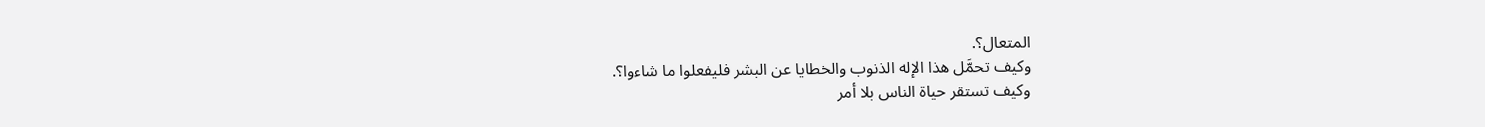المتعال؟.
وكيف تحمَّل هذا الإله الذنوب والخطايا عن البشر فليفعلوا ما شاءوا؟.
وكيف تستقر حياة الناس بلا أمر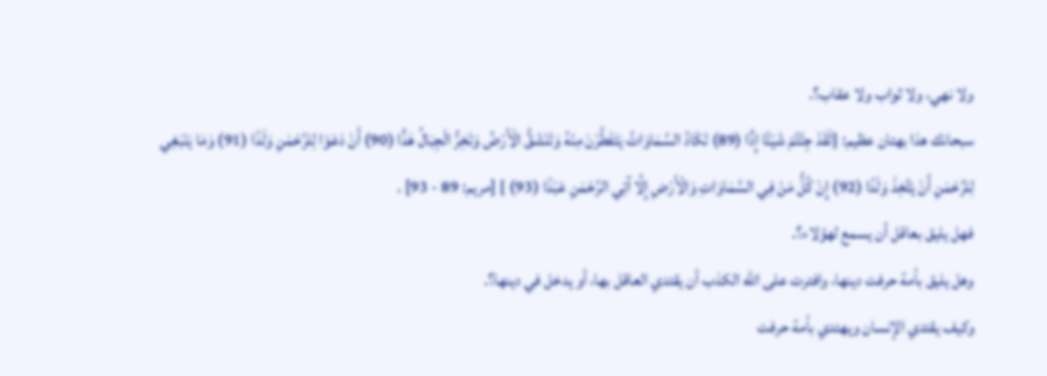ولا نهي، ولا ثواب ولا عقاب؟.
سبحانك هذا بهتان عظيم: {لَقَدْ جِئْتُمْ شَيْئًا إِدًّا (89) تَكَادُ السَّمَاوَاتُ يَتَفَطَّرْنَ مِنْهُ وَتَنْشَقُّ الْأَرْضُ وَتَخِرُّ الْجِبَالُ هَدًّا (90) أَنْ دَعَوْا لِلرَّحْمَنِ وَلَدًا (91) وَمَا يَنْبَغِي لِلرَّحْمَنِ أَنْ يَتَّخِذَ وَلَدًا (92) إِنْ كُلُّ مَنْ فِي السَّمَاوَاتِ وَالْأَرْضِ إِلَّا آتِي الرَّحْمَنِ عَبْدًا (93) } [مريم: 89 - 93] .
فهل يليق بعاقل أن يسمع لهؤلاء؟.
وهل يليق بأمة حرفت دينها، وافترت على الله الكذب أن يقتدي العاقل بها، أو يدخل في دينها؟.
وكيف يقتدي الإنسان ويهتدي بأمة حرفت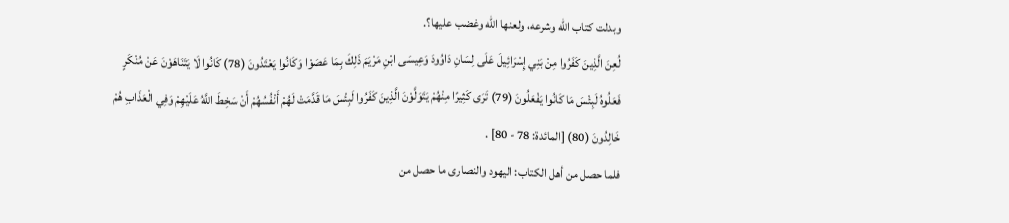وبدلت كتاب الله وشرعه، ولعنها الله وغضب عليها؟.
لُعِنَ الَّذِينَ كَفَرُوا مِنْ بَنِي إِسْرَائِيلَ عَلَى لِسَانِ دَاوُودَ وَعِيسَى ابْنِ مَرْيَمَ ذَلِكَ بِمَا عَصَوْا وَكَانُوا يَعْتَدُونَ (78) كَانُوا لَا يَتَنَاهَوْنَ عَنْ مُنْكَرٍ
فَعَلُوهُ لَبِئْسَ مَا كَانُوا يَفْعَلُونَ (79) تَرَى كَثِيرًا مِنْهُمْ يَتَوَلَّوْنَ الَّذِينَ كَفَرُوا لَبِئْسَ مَا قَدَّمَتْ لَهُمْ أَنْفُسُهُمْ أَنْ سَخِطَ اللَّهُ عَلَيْهِمْ وَفِي الْعَذَابِ هُمْ خَالِدُونَ (80) [المائدة: 78 - 80] .
فلما حصل من أهل الكتاب: اليهود والنصارى ما حصل من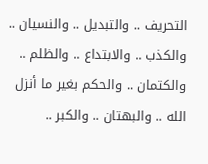التحريف .. والتبديل .. والنسيان .. والكذب .. والابتداع .. والظلم .. والكتمان .. والحكم بغير ما أنزل الله .. والبهتان .. والكبر ..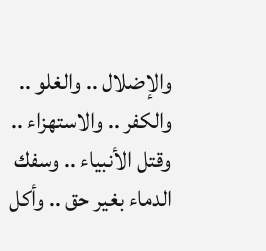والإضلال .. والغلو .. والكفر .. والاستهزاء .. وقتل الأنبياء .. وسفك الدماء بغير حق .. وأكل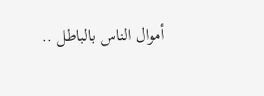أموال الناس بالباطل ..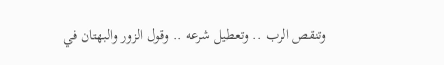وتنقص الرب .. وتعطيل شرعه .. وقول الزور والبهتان في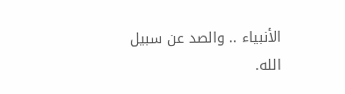الأنبياء .. والصد عن سبيل الله.